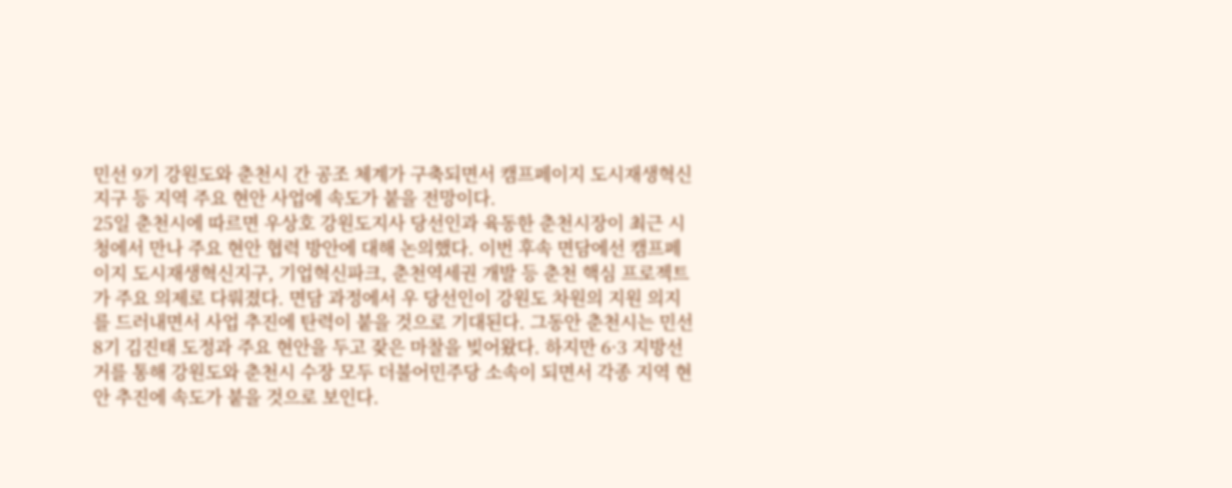민선 9기 강원도와 춘천시 간 공조 체계가 구축되면서 캠프페이지 도시재생혁신지구 등 지역 주요 현안 사업에 속도가 붙을 전망이다.
25일 춘천시에 따르면 우상호 강원도지사 당선인과 육동한 춘천시장이 최근 시청에서 만나 주요 현안 협력 방안에 대해 논의했다. 이번 후속 면담에선 캠프페이지 도시재생혁신지구, 기업혁신파크, 춘천역세권 개발 등 춘천 핵심 프로젝트가 주요 의제로 다뤄졌다. 면담 과정에서 우 당선인이 강원도 차원의 지원 의지를 드러내면서 사업 추진에 탄력이 붙을 것으로 기대된다. 그동안 춘천시는 민선 8기 김진태 도정과 주요 현안을 두고 잦은 마찰을 빚어왔다. 하지만 6·3 지방선거를 통해 강원도와 춘천시 수장 모두 더불어민주당 소속이 되면서 각종 지역 현안 추진에 속도가 붙을 것으로 보인다.